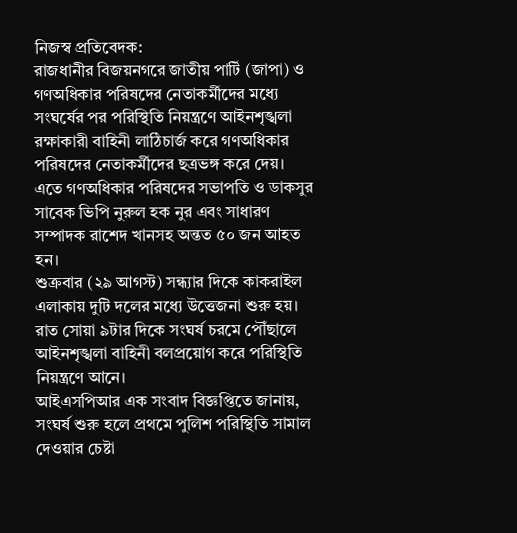নিজস্ব প্রতিবেদক:
রাজধানীর বিজয়নগরে জাতীয় পার্টি (জাপা) ও গণঅধিকার পরিষদের নেতাকর্মীদের মধ্যে সংঘর্ষের পর পরিস্থিতি নিয়ন্ত্রণে আইনশৃঙ্খলা রক্ষাকারী বাহিনী লাঠিচার্জ করে গণঅধিকার পরিষদের নেতাকর্মীদের ছত্রভঙ্গ করে দেয়। এতে গণঅধিকার পরিষদের সভাপতি ও ডাকসুর সাবেক ভিপি নুরুল হক নুর এবং সাধারণ সম্পাদক রাশেদ খানসহ অন্তত ৫০ জন আহত হন।
শুক্রবার (২৯ আগস্ট) সন্ধ্যার দিকে কাকরাইল এলাকায় দুটি দলের মধ্যে উত্তেজনা শুরু হয়। রাত সোয়া ৯টার দিকে সংঘর্ষ চরমে পৌঁছালে আইনশৃঙ্খলা বাহিনী বলপ্রয়োগ করে পরিস্থিতি নিয়ন্ত্রণে আনে।
আইএসপিআর এক সংবাদ বিজ্ঞপ্তিতে জানায়, সংঘর্ষ শুরু হলে প্রথমে পুলিশ পরিস্থিতি সামাল দেওয়ার চেষ্টা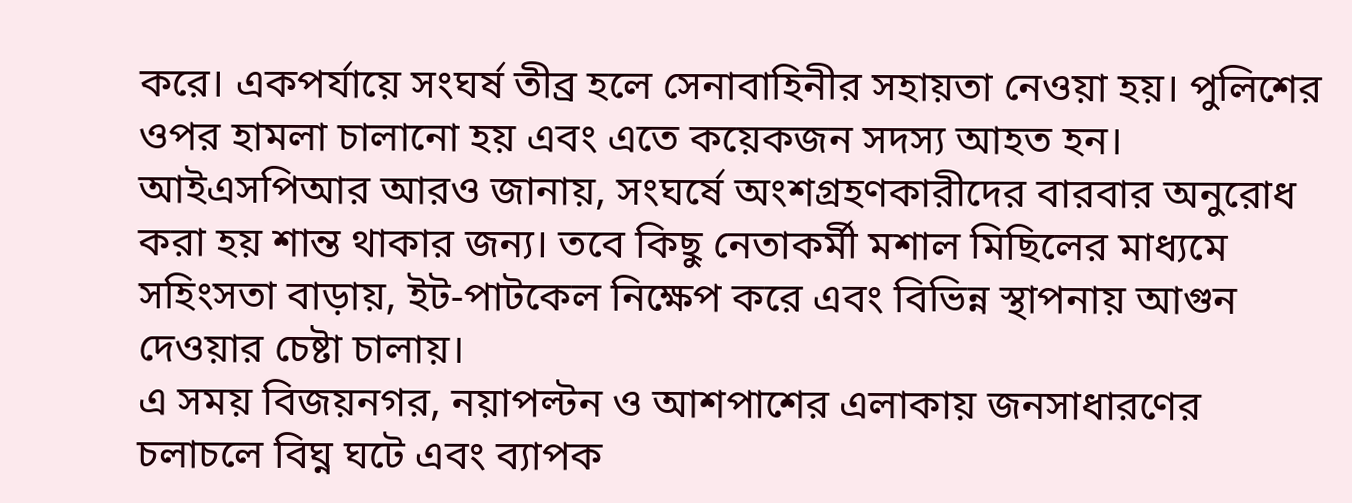করে। একপর্যায়ে সংঘর্ষ তীব্র হলে সেনাবাহিনীর সহায়তা নেওয়া হয়। পুলিশের ওপর হামলা চালানো হয় এবং এতে কয়েকজন সদস্য আহত হন।
আইএসপিআর আরও জানায়, সংঘর্ষে অংশগ্রহণকারীদের বারবার অনুরোধ করা হয় শান্ত থাকার জন্য। তবে কিছু নেতাকর্মী মশাল মিছিলের মাধ্যমে সহিংসতা বাড়ায়, ইট-পাটকেল নিক্ষেপ করে এবং বিভিন্ন স্থাপনায় আগুন দেওয়ার চেষ্টা চালায়।
এ সময় বিজয়নগর, নয়াপল্টন ও আশপাশের এলাকায় জনসাধারণের চলাচলে বিঘ্ন ঘটে এবং ব্যাপক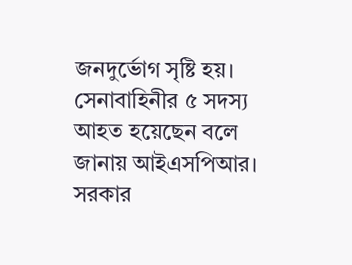জনদুর্ভোগ সৃষ্টি হয়।
সেনাবাহিনীর ৫ সদস্য আহত হয়েছেন বলে জানায় আইএসপিআর। সরকার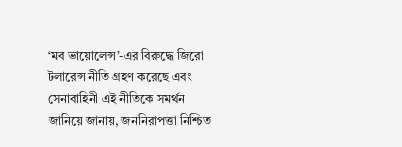‘মব ভায়োলেন্স’-এর বিরুদ্ধে জিরো টলারেন্স নীতি গ্রহণ করেছে এবং সেনাবাহিনী এই নীতিকে সমর্থন জানিয়ে জানায়, জননিরাপত্তা নিশ্চিত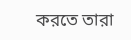করতে তারা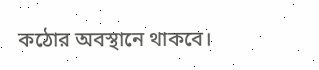কঠোর অবস্থানে থাকবে।